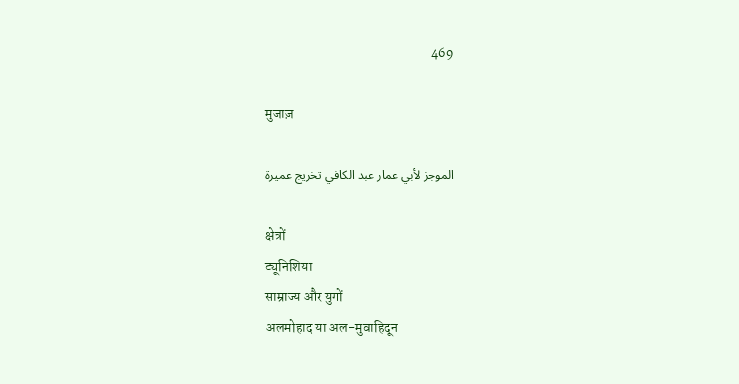469

मुजाज़

الموجز لأبي عمار عبد الكافي تخريج عميرة

क्षेत्रों
ट्यूनिशिया
साम्राज्य और युगों
अलमोहाद या अल-मुवाहिदून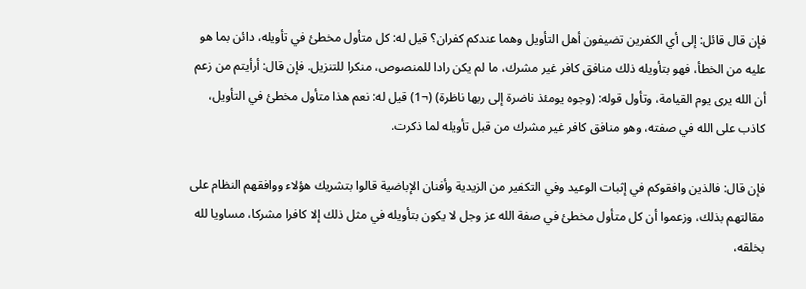فإن قال قائل: إلى أي الكفرين تضيفون أهل التأويل وهما عندكم كفران؟ قيل له: كل متأول مخطئ في تأويله، دائن بما هو عليه من الخطأ، فهو بتأويله ذلك منافق كافر غير مشرك، ما لم يكن رادا للمنصوص، منكرا للتنزيل. فإن قال: أرأيتم من زعم أن الله يرى يوم القيامة، وتأول قوله: (وجوه يومئذ ناضرة إلى ربها ناظرة) (¬1) قيل له: نعم هذا متأول مخطئ في التأويل، كاذب على الله في صفته، وهو منافق كافر غير مشرك من قبل تأويله لما ذكرت.

فإن قال: فالذين وافقوكم في إثبات الوعيد وفي التكفير من الزيدية وأفنان الإباضية قالوا بتشريك هؤلاء ووافقهم النظام على مقالتهم بذلك، وزعموا أن كل متأول مخطئ في صفة الله عز وجل لا يكون بتأويله في مثل ذلك إلا كافرا مشركا، مساويا لله بخلقه،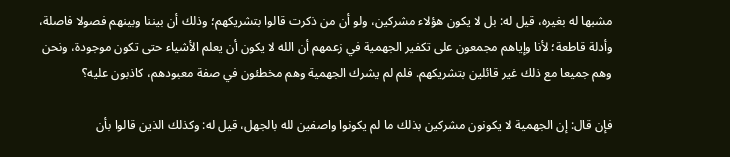مشبها له بغيره، قيل له: بل لا يكون هؤلاء مشركين، ولو أن من ذكرت قالوا بتشريكهم؛ وذلك أن بيننا وبينهم فصولا فاصلة، وأدلة قاطعة؛ لأنا وإياهم مجمعون على تكفير الجهمية في زعمهم أن الله لا يكون أن يعلم الأشياء حتى تكون موجودة، ونحن وهم جميعا مع ذلك غير قائلين بتشريكهم. فلم لم يشرك الجهمية وهم مخطئون في صفة معبودهم، كاذبون عليه؟

فإن قال: إن الجهمية لا يكونون مشركين بذلك ما لم يكونوا واصفين لله بالجهل، قيل له: وكذلك الذين قالوا بأن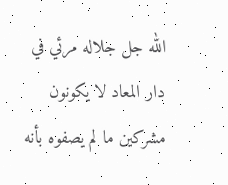الله جل جلاله مرئي في دار المعاد لا يكونون مشركين ما لم يصفوه بأنه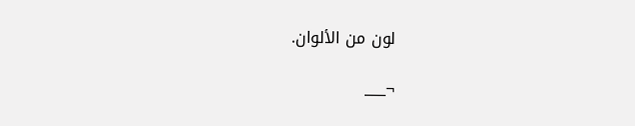لون من الألوان.

¬___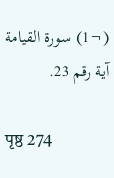(¬1) سورة القيامة آية رقم 23.

पृष्ठ 274